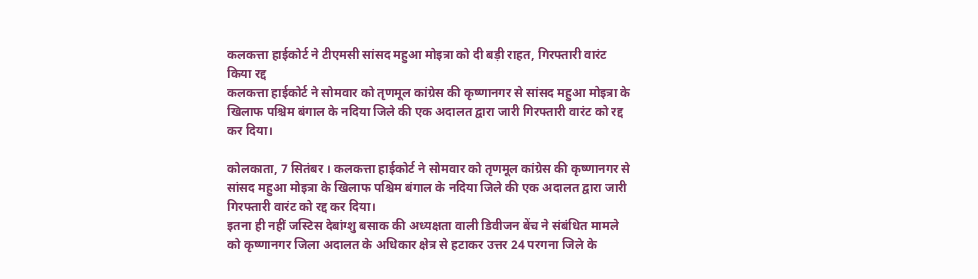कलकत्ता हाईकोर्ट ने टीएमसी सांसद महुआ मोइत्रा को दी बड़ी राहत, गिरफ्तारी वारंट किया रद्द
कलकत्ता हाईकोर्ट ने सोमवार को तृणमूल कांग्रेस की कृष्णानगर से सांसद महुआ मोइत्रा के खिलाफ पश्चिम बंगाल के नदिया जिले की एक अदालत द्वारा जारी गिरफ्तारी वारंट को रद्द कर दिया।

कोलकाता, 7 सितंबर । कलकत्ता हाईकोर्ट ने सोमवार को तृणमूल कांग्रेस की कृष्णानगर से सांसद महुआ मोइत्रा के खिलाफ पश्चिम बंगाल के नदिया जिले की एक अदालत द्वारा जारी गिरफ्तारी वारंट को रद्द कर दिया।
इतना ही नहीं जस्टिस देबांग्शु बसाक की अध्यक्षता वाली डिवीजन बेंच ने संबंधित मामले को कृष्णानगर जिला अदालत के अधिकार क्षेत्र से हटाकर उत्तर 24 परगना जिले के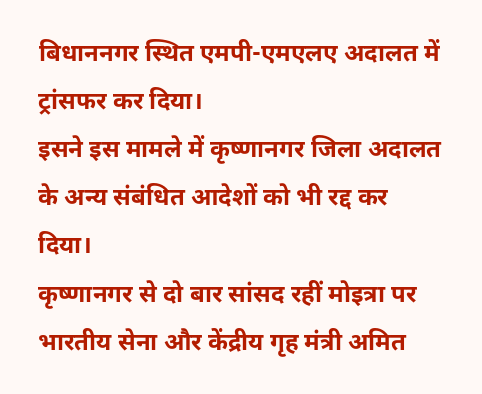बिधाननगर स्थित एमपी-एमएलए अदालत में ट्रांसफर कर दिया।
इसने इस मामले में कृष्णानगर जिला अदालत के अन्य संबंधित आदेशों को भी रद्द कर दिया।
कृष्णानगर से दो बार सांसद रहीं मोइत्रा पर भारतीय सेना और केंद्रीय गृह मंत्री अमित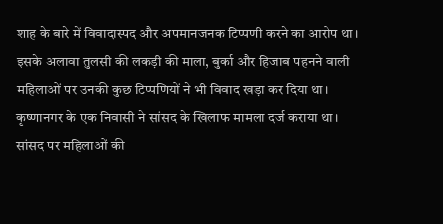शाह के बारे में विवादास्पद और अपमानजनक टिप्पणी करने का आरोप था। इसके अलावा तुलसी की लकड़ी की माला, बुर्का और हिजाब पहनने वाली महिलाओं पर उनकी कुछ टिप्पणियों ने भी विवाद खड़ा कर दिया था। कृष्णानगर के एक निवासी ने सांसद के खिलाफ मामला दर्ज कराया था।
सांसद पर महिलाओं की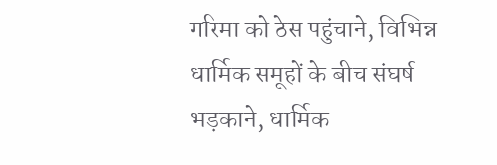गरिमा को ठेस पहुंचाने, विभिन्न धार्मिक समूहों के बीच संघर्ष भड़काने, धार्मिक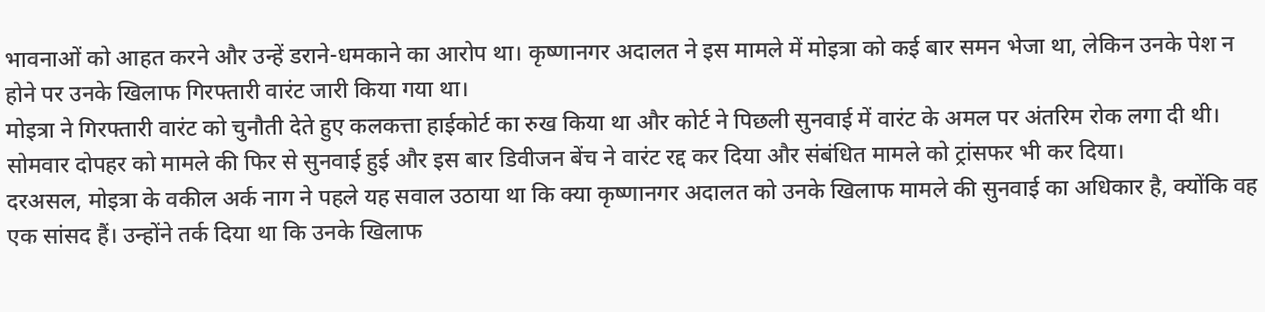भावनाओं को आहत करने और उन्हें डराने-धमकाने का आरोप था। कृष्णानगर अदालत ने इस मामले में मोइत्रा को कई बार समन भेजा था, लेकिन उनके पेश न होने पर उनके खिलाफ गिरफ्तारी वारंट जारी किया गया था।
मोइत्रा ने गिरफ्तारी वारंट को चुनौती देते हुए कलकत्ता हाईकोर्ट का रुख किया था और कोर्ट ने पिछली सुनवाई में वारंट के अमल पर अंतरिम रोक लगा दी थी। सोमवार दोपहर को मामले की फिर से सुनवाई हुई और इस बार डिवीजन बेंच ने वारंट रद्द कर दिया और संबंधित मामले को ट्रांसफर भी कर दिया।
दरअसल, मोइत्रा के वकील अर्क नाग ने पहले यह सवाल उठाया था कि क्या कृष्णानगर अदालत को उनके खिलाफ मामले की सुनवाई का अधिकार है, क्योंकि वह एक सांसद हैं। उन्होंने तर्क दिया था कि उनके खिलाफ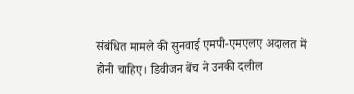संबंधित मामले की सुनवाई एमपी-एमएलए अदालत में होनी चाहिए। डिवीजन बेंच ने उनकी दलील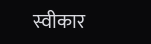स्वीकार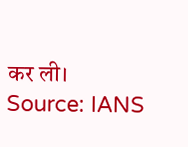कर ली।
Source: IANS